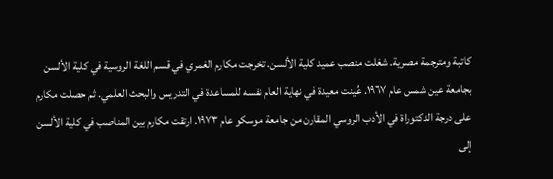كاتبة ومترجمة مصرية. شغلت منصب عميد كلية الألسن. تخرجت مكارم الغمري في قسم اللغة الروسية في كلية الألسن بجامعة عين شمس عام ١٩٦٧. عُينت معيدة في نهاية العام نفسه للمساعدة في التدريس والبحث العلمي. ثم حصلت مكارم على درجة الدكتوراة في الأدب الروسي المقارن من جامعة موسكو عام ١٩٧٣. ارتقت مكارم بين المناصب في كلية الألسن إلى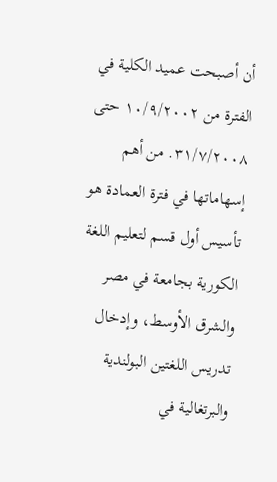أن أصبحت عميد الكلية في الفترة من ١٠/٩/٢٠٠٢ حتى ٣١/٧/٢٠٠٨. من أهم إسهاماتها في فترة العمادة هو تأسيس أول قسم لتعليم اللغة الكورية بجامعة في مصر والشرق الأوسط، وإدخال تدريس اللغتين البولندية والبرتغالية في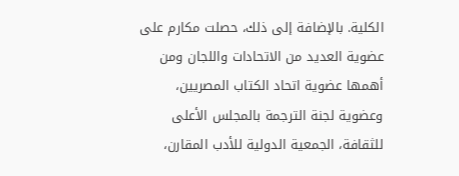الكلية. بالإضافة إلى ذلك، حصلت مكارم على عضوية العديد من الاتحادات واللجان ومن أهمها عضوية اتحاد الكتاب المصريين، وعضوية لجنة الترجمة بالمجلس الأعلى للثقافة، الجمعية الدولية للأدب المقارن،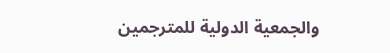والجمعية الدولية للمترجمين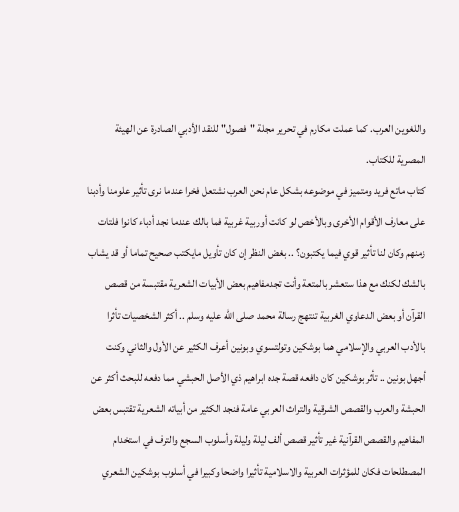واللغوين العرب. كما عملت مكارم في تحرير مجلة "فصول" للنقد الأدبي الصادرة عن الهيئة المصرية للكتاب.
كتاب ماتع فريد ومتميز في موضوعه بشكل عام نحن العرب نشتعل فخرا عندما نرى تأثير علومنا وأدبنا على معارف الأقوام الأخرى وبالأخص لو كانت أوربية غربية فما بالك عندما نجد أدباء كانوا فلتات زمنهم وكان لنا تأثير قوي فيما يكتبون؟ .. بغض النظر إن كان تأويل مايكتب صحيح تماما أو قد يشاب بالشك لكنك مع هذا ستعشر بالمتعة وأنت تجدمفاهيم بعض الأبيات الشعرية مقتبسة من قصص القرآن أو بعض الدعاوي الغربية تنتهج رسالة محمد صلى الله عليه وسلم .. أكثر الشخصيات تأثرا بالأدب العربي والإسلامي هما بوشكين وتولتسوي وبونين أعرف الكثير عن الأول والثاني وكنت أجهل بونين .. تأثر بوشكين كان دافعه قصة جده ابراهيم ذي الأصل الحبشي مما دفعه للبحث أكثر عن الحبشة والعرب والقصص الشرقية والتراث العربي عامة فنجد الكثير من أبياته الشعرية تقتبس بعض المفاهيم والقصص القرآنية غير تأثير قصص ألف ليلة وليلة وأسلوب السجع والترف في استخدام المصطلحات فكان للمؤثرات العربية والاسلامية تأثيرا واضحا وكبيرا في أسلوب بوشكين الشعري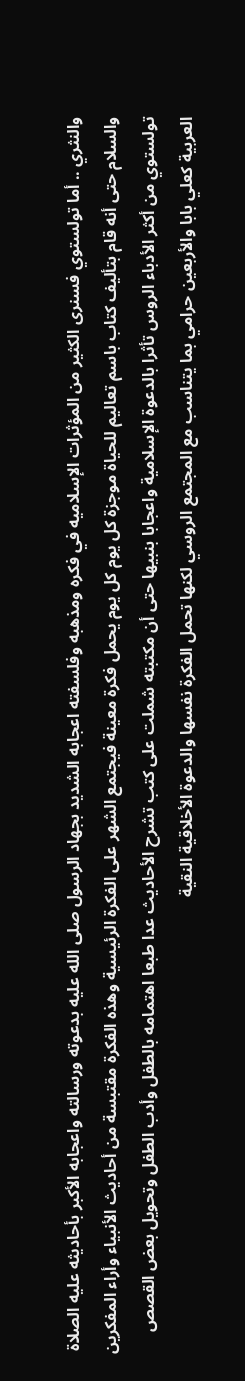والنثري .. أما تولستوي فسنرى الكثير من المؤثرات الإسلاميه في فكره ومذهبه وفلسفته اعجابه الشديد بجهاد الرسول صلى الله عليه بدعوته ورسالته واعجابه الأكبر بأحاديثه عليه الصلاة والسلام حتى أنه قام بتأليف كتاب باسم تعاليم للحياة موجزة كل يوم كل يوم يحمل فكرة معينة فيجتمع الشهر على الفكرة الرئيسية وهذه الفكرة مقتبسة من أحاديث الأنبياء وأراء المفكرين تولستوي من أكثر الأدباء الروس تأثرا بالدعوة الإسلامية واعجابا بنبيها حتى أن مكتبته شملت على كتب تشرح الأحاديث عدا طبعا اهتمامه بالطفل وأدب الطفل وتحويل بعض القصص العربية كعلي بابا والأربعين حرامي بما يتناسب مع المجتمع الروسي لكنها تحمل الفكرة نفسها والدعوة الأخلاقية النقية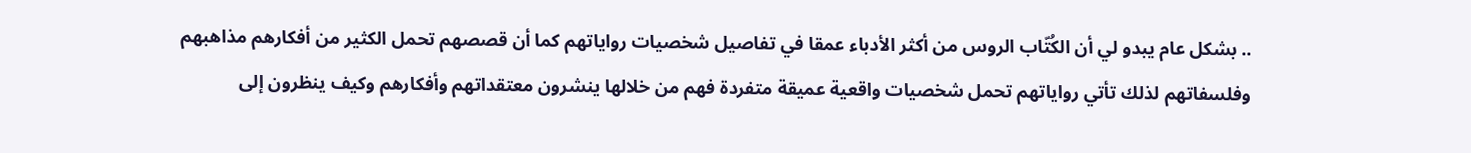.. بشكل عام يبدو لي أن الكُتّاب الروس من أكثر الأدباء عمقا في تفاصيل شخصيات رواياتهم كما أن قصصهم تحمل الكثير من أفكارهم مذاهبهم وفلسفاتهم لذلك تأتي رواياتهم تحمل شخصيات واقعية عميقة متفردة فهم من خلالها ينشرون معتقداتهم وأفكارهم وكيف ينظرون إلى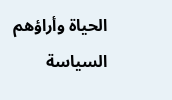الحياة وأراؤهم السياسة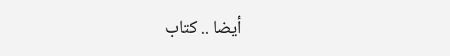أيضا .. كتاب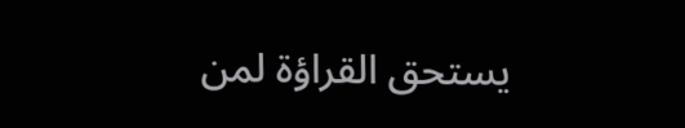يستحق القراؤة لمن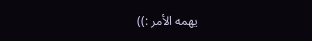يهمه الأمر :))